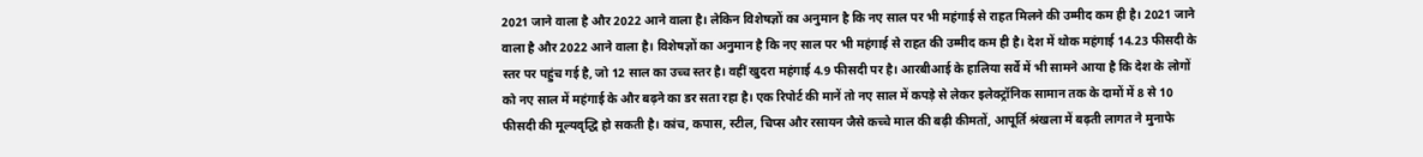2021 जाने वाला है और 2022 आने वाला है। लेकिन विशेषज्ञों का अनुमान है कि नए साल पर भी महंगाई से राहत मिलने की उम्मीद कम ही है। 2021 जाने वाला है और 2022 आने वाला है। विशेषज्ञों का अनुमान है कि नए साल पर भी महंगाई से राहत की उम्मीद कम ही है। देश में थोक महंगाई 14.23 फीसदी के स्तर पर पहुंच गई है, जो 12 साल का उच्च स्तर है। वहीं खुदरा महंगाई 4.9 फीसदी पर है। आरबीआई के हालिया सर्वे में भी सामने आया है कि देश के लोगों को नए साल में महंगाई के और बढ़ने का डर सता रहा है। एक रिपोर्ट की मानें तो नए साल में कपड़े से लेकर इलेक्ट्रॉनिक सामान तक के दामों में 8 से 10 फीसदी की मूल्यवृद्धि हो सकती है। कांच, कपास, स्टील, चिप्स और रसायन जैसे कच्चे माल की बढ़ी कीमतों, आपूर्ति श्रंखला में बढ़ती लागत ने मुनाफे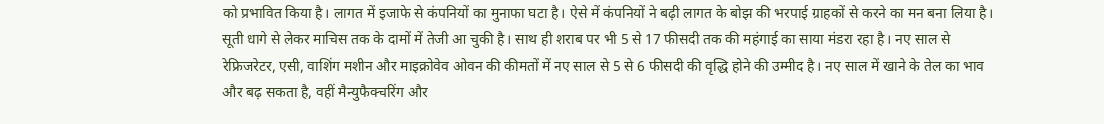को प्रभावित किया है। लागत में इजाफे से कंपनियों का मुनाफा घटा है। ऐसे में कंपनियों ने बढ़ी लागत के बोझ की भरपाई ग्राहकों से करने का मन बना लिया है। सूती धागे से लेकर माचिस तक के दामों में तेजी आ चुकी है। साथ ही शराब पर भी 5 से 17 फीसदी तक की महंगाई का साया मंडरा रहा है। नए साल से रेफ्रिजरेटर, एसी, वाशिंग मशीन और माइक्रोवेव ओवन की कीमतों में नए साल से 5 से 6 फीसदी की वृद्धि होने की उम्मीद है। नए साल में खाने के तेल का भाव और बढ़ सकता है, वहीं मैन्युफैक्चरिंग और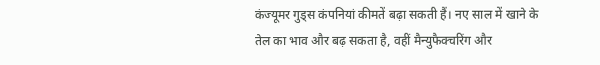कंज्यूमर गुड्स कंपनियां कीमतें बढ़ा सकती हैं। नए साल में खाने के तेल का भाव और बढ़ सकता है, वहीं मैन्युफैक्चरिंग और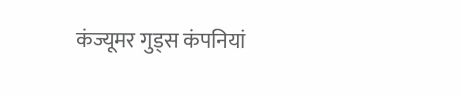कंज्यूमर गुड्स कंपनियां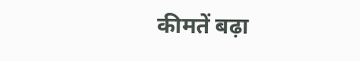कीमतें बढ़ा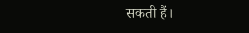सकती हैं।